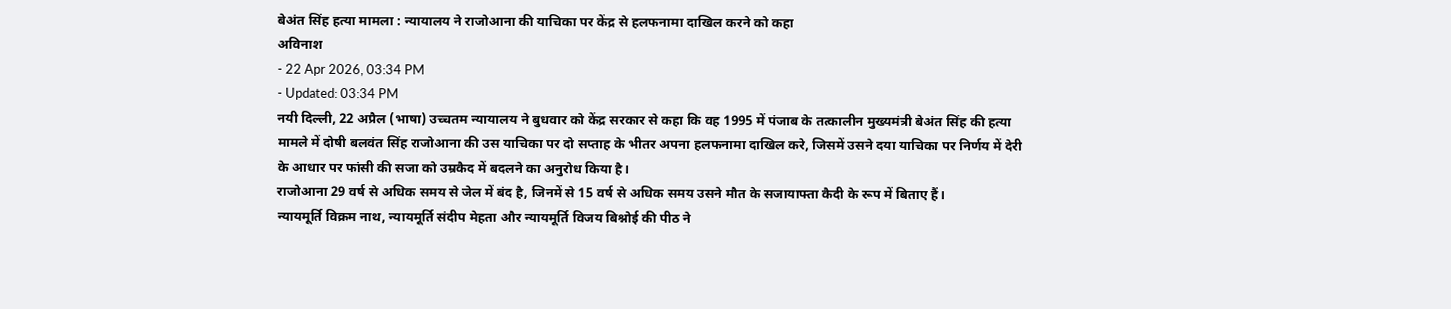बेअंत सिंह हत्या मामला : न्यायालय ने राजोआना की याचिका पर केंद्र से हलफनामा दाखिल करने को कहा
अविनाश
- 22 Apr 2026, 03:34 PM
- Updated: 03:34 PM
नयी दिल्ली, 22 अप्रैल (भाषा) उच्चतम न्यायालय ने बुधवार को केंद्र सरकार से कहा कि वह 1995 में पंजाब के तत्कालीन मुख्यमंत्री बेअंत सिंह की हत्या मामले में दोषी बलवंत सिंह राजोआना की उस याचिका पर दो सप्ताह के भीतर अपना हलफनामा दाखिल करे, जिसमें उसने दया याचिका पर निर्णय में देरी के आधार पर फांसी की सजा को उम्रकैद में बदलने का अनुरोध किया है।
राजोआना 29 वर्ष से अधिक समय से जेल में बंद है, जिनमें से 15 वर्ष से अधिक समय उसने मौत के सजायाफ्ता कैदी के रूप में बिताए हैं।
न्यायमूर्ति विक्रम नाथ, न्यायमूर्ति संदीप मेहता और न्यायमूर्ति विजय बिश्नोई की पीठ ने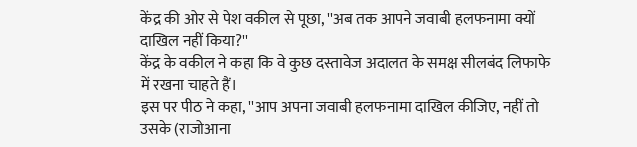केंद्र की ओर से पेश वकील से पूछा, ''अब तक आपने जवाबी हलफनामा क्यों दाखिल नहीं किया?''
केंद्र के वकील ने कहा कि वे कुछ दस्तावेज अदालत के समक्ष सीलबंद लिफाफे में रखना चाहते हैं।
इस पर पीठ ने कहा, ''आप अपना जवाबी हलफनामा दाखिल कीजिए, नहीं तो उसके (राजोआना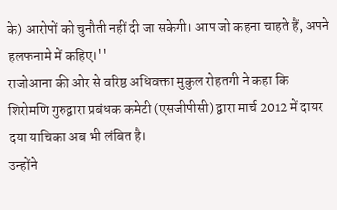के) आरोपों को चुनौती नहीं दी जा सकेगी। आप जो कहना चाहते हैं, अपने हलफनामे में कहिए।''
राजोआना की ओर से वरिष्ठ अधिवक्ता मुकुल रोहतगी ने कहा कि शिरोमणि गुरुद्वारा प्रबंधक कमेटी (एसजीपीसी) द्वारा मार्च 2012 में दायर दया याचिका अब भी लंबित है।
उन्होंने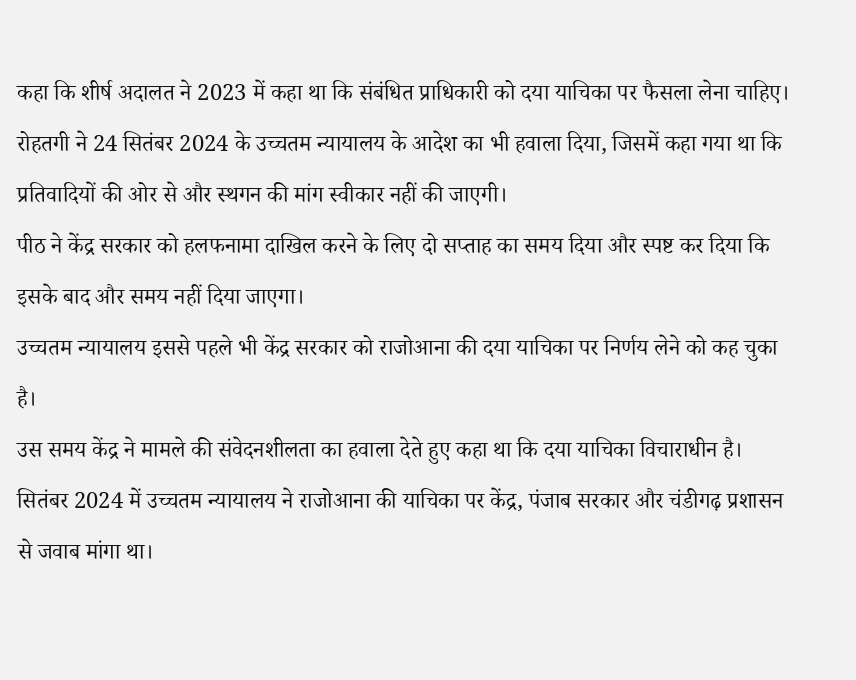कहा कि शीर्ष अदालत ने 2023 में कहा था कि संबंधित प्राधिकारी को दया याचिका पर फैसला लेना चाहिए।
रोहतगी ने 24 सितंबर 2024 के उच्चतम न्यायालय के आदेश का भी हवाला दिया, जिसमें कहा गया था कि प्रतिवादियों की ओर से और स्थगन की मांग स्वीकार नहीं की जाएगी।
पीठ ने केंद्र सरकार को हलफनामा दाखिल करने के लिए दो सप्ताह का समय दिया और स्पष्ट कर दिया कि इसके बाद और समय नहीं दिया जाएगा।
उच्चतम न्यायालय इससे पहले भी केंद्र सरकार को राजोआना की दया याचिका पर निर्णय लेने को कह चुका है।
उस समय केंद्र ने मामले की संवेदनशीलता का हवाला देते हुए कहा था कि दया याचिका विचाराधीन है।
सितंबर 2024 में उच्चतम न्यायालय ने राजोआना की याचिका पर केंद्र, पंजाब सरकार और चंडीगढ़ प्रशासन से जवाब मांगा था।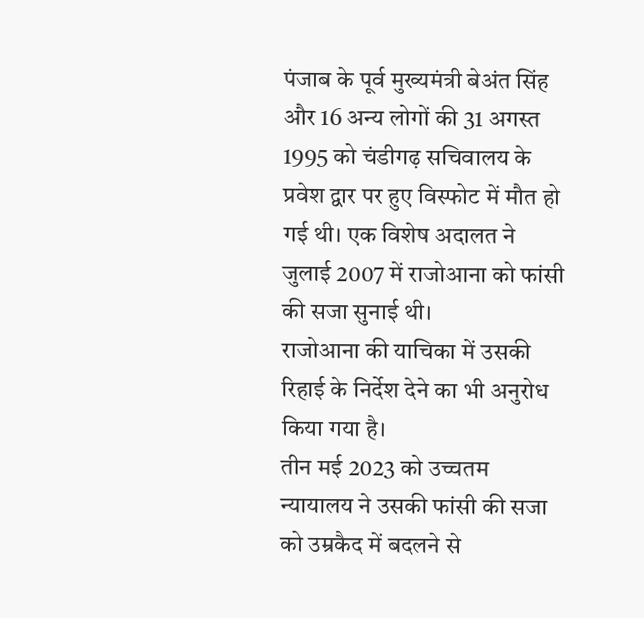पंजाब के पूर्व मुख्यमंत्री बेअंत सिंह और 16 अन्य लोगों की 31 अगस्त 1995 को चंडीगढ़ सचिवालय के प्रवेश द्वार पर हुए विस्फोट में मौत हो गई थी। एक विशेष अदालत ने जुलाई 2007 में राजोआना को फांसी की सजा सुनाई थी।
राजोआना की याचिका में उसकी रिहाई के निर्देश देने का भी अनुरोध किया गया है।
तीन मई 2023 को उच्चतम न्यायालय ने उसकी फांसी की सजा को उम्रकैद में बदलने से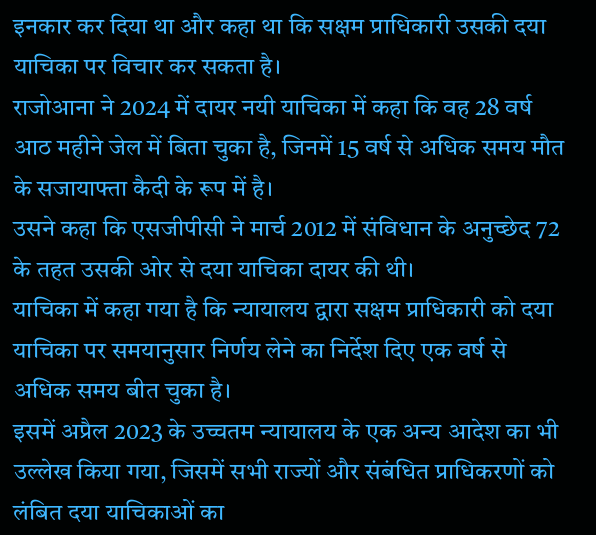इनकार कर दिया था और कहा था कि सक्षम प्राधिकारी उसकी दया याचिका पर विचार कर सकता है।
राजोआना ने 2024 में दायर नयी याचिका में कहा कि वह 28 वर्ष आठ महीने जेल में बिता चुका है, जिनमें 15 वर्ष से अधिक समय मौत के सजायाफ्ता कैदी के रूप में है।
उसने कहा कि एसजीपीसी ने मार्च 2012 में संविधान के अनुच्छेद 72 के तहत उसकी ओर से दया याचिका दायर की थी।
याचिका में कहा गया है कि न्यायालय द्वारा सक्षम प्राधिकारी को दया याचिका पर समयानुसार निर्णय लेने का निर्देश दिए एक वर्ष से अधिक समय बीत चुका है।
इसमें अप्रैल 2023 के उच्चतम न्यायालय के एक अन्य आदेश का भी उल्लेख किया गया, जिसमें सभी राज्यों और संबंधित प्राधिकरणों को लंबित दया याचिकाओं का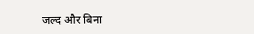जल्द और बिना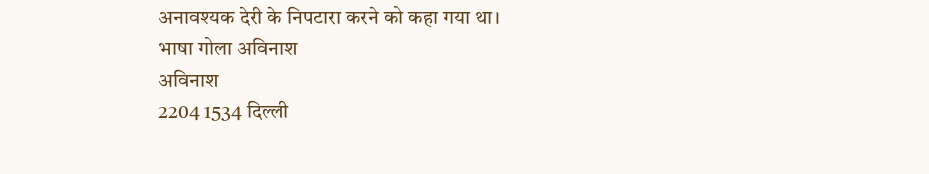अनावश्यक देरी के निपटारा करने को कहा गया था।
भाषा गोला अविनाश
अविनाश
2204 1534 दिल्ली